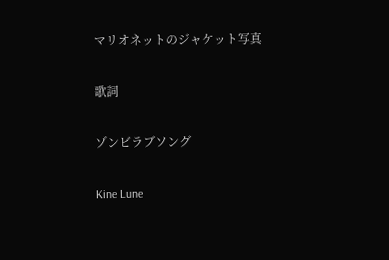マリオネットのジャケット写真

歌詞

ゾンビラブソング

Kine Lune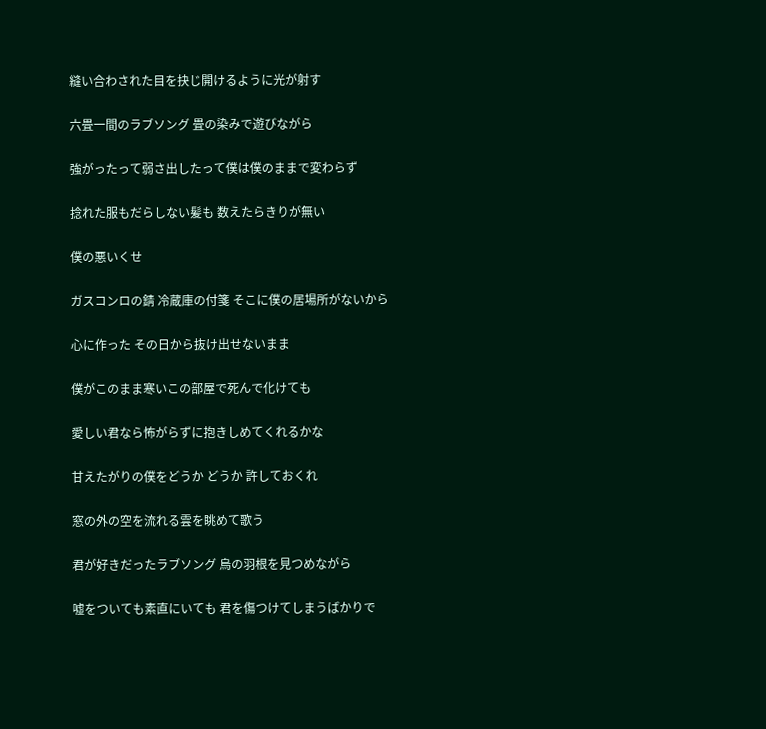縫い合わされた目を抉じ開けるように光が射す

六畳一間のラブソング 畳の染みで遊びながら

強がったって弱さ出したって僕は僕のままで変わらず

捻れた服もだらしない髪も 数えたらきりが無い

僕の悪いくせ

ガスコンロの錆 冷蔵庫の付箋 そこに僕の居場所がないから

心に作った その日から抜け出せないまま

僕がこのまま寒いこの部屋で死んで化けても

愛しい君なら怖がらずに抱きしめてくれるかな

甘えたがりの僕をどうか どうか 許しておくれ

窓の外の空を流れる雲を眺めて歌う

君が好きだったラブソング 烏の羽根を見つめながら

嘘をついても素直にいても 君を傷つけてしまうばかりで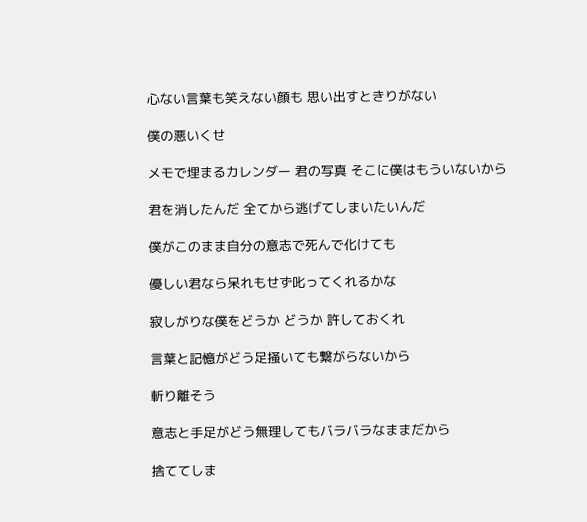心ない言葉も笑えない顔も 思い出すときりがない

僕の悪いくせ

メモで埋まるカレンダー 君の写真 そこに僕はもういないから

君を消したんだ 全てから逃げてしまいたいんだ

僕がこのまま自分の意志で死んで化けても

優しい君なら呆れもせず叱ってくれるかな

寂しがりな僕をどうか どうか 許しておくれ

言葉と記憶がどう足掻いても繋がらないから

斬り離そう

意志と手足がどう無理してもバラバラなままだから

捨ててしま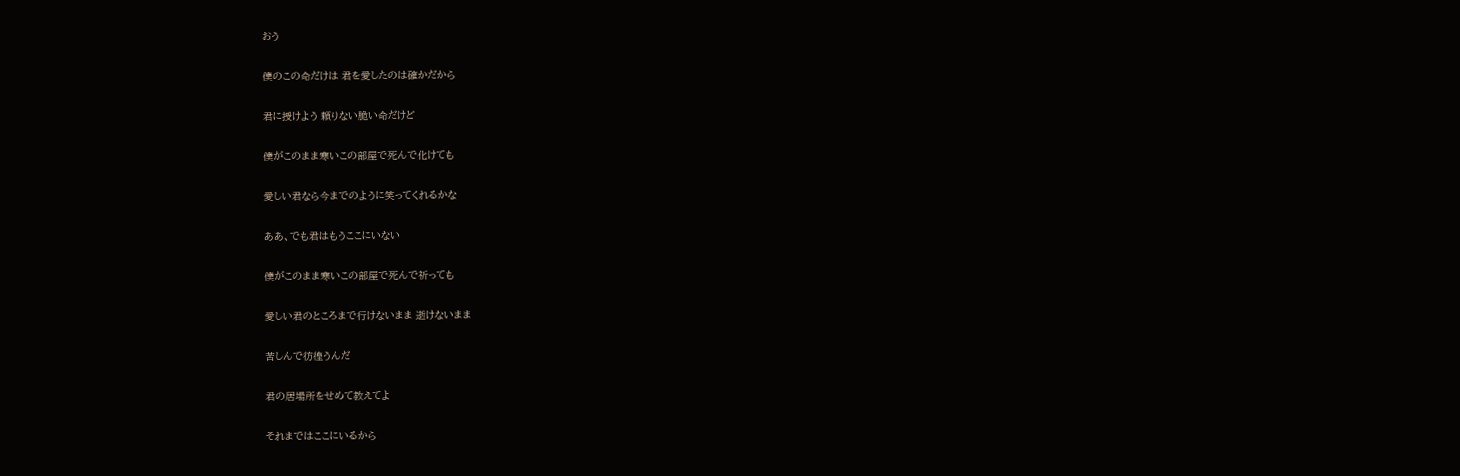おう

僕のこの命だけは 君を愛したのは確かだから

君に授けよう 頼りない脆い命だけど

僕がこのまま寒いこの部屋で死んで化けても

愛しい君なら今までのように笑ってくれるかな

ああ、でも君はもうここにいない

僕がこのまま寒いこの部屋で死んで祈っても

愛しい君のところまで行けないまま 逝けないまま

苦しんで彷徨うんだ

君の居場所をせめて教えてよ

それまではここにいるから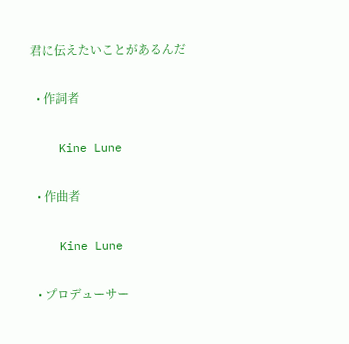君に伝えたいことがあるんだ

  • 作詞者

    Kine Lune

  • 作曲者

    Kine Lune

  • プロデューサー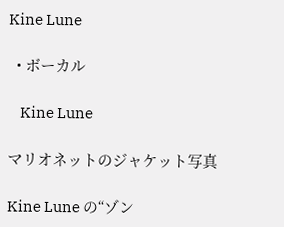Kine Lune

  • ボーカル

    Kine Lune

マリオネットのジャケット写真

Kine Lune の“ゾン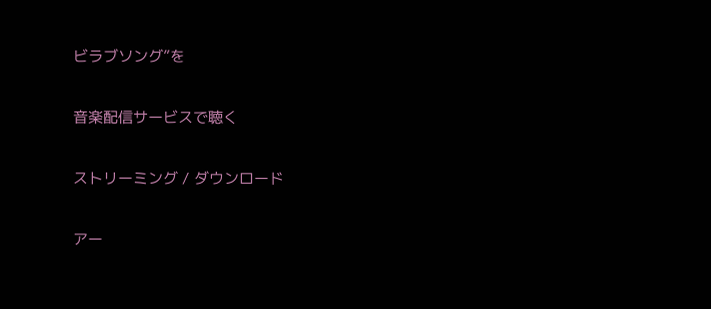ビラブソング”を

音楽配信サービスで聴く

ストリーミング / ダウンロード

アー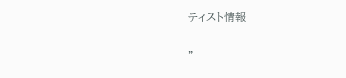ティスト情報

"